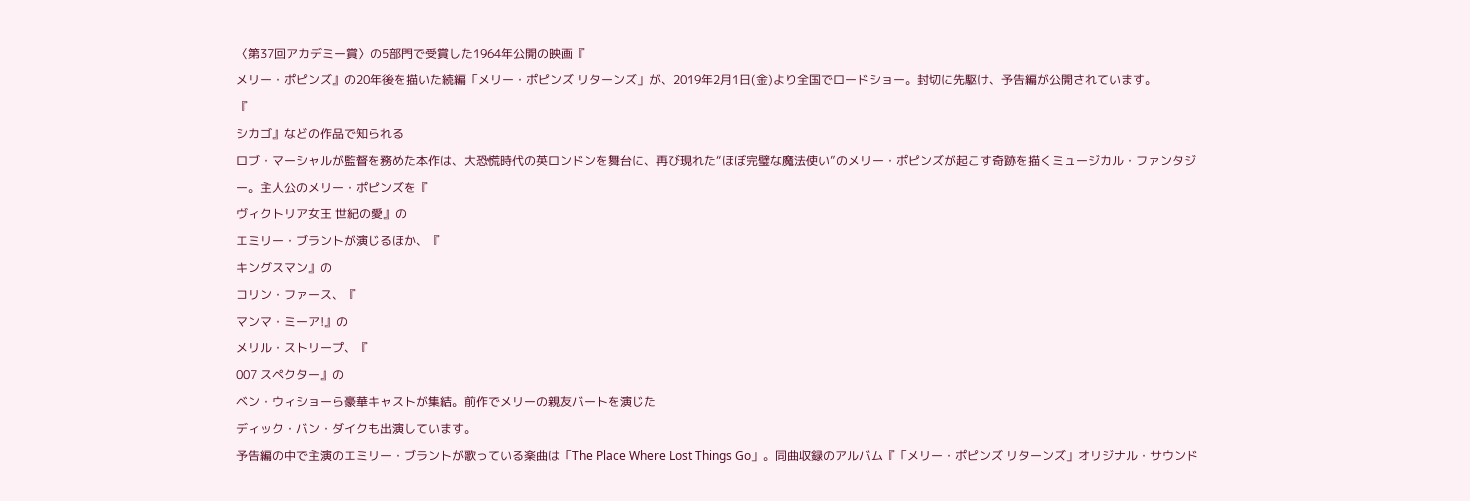〈第37回アカデミー賞〉の5部門で受賞した1964年公開の映画『
メリー・ポピンズ』の20年後を描いた続編「メリー・ポピンズ リターンズ」が、2019年2月1日(金)より全国でロードショー。封切に先駆け、予告編が公開されています。
『
シカゴ』などの作品で知られる
ロブ・マーシャルが監督を務めた本作は、大恐慌時代の英ロンドンを舞台に、再び現れた“ほぼ完璧な魔法使い”のメリー・ポピンズが起こす奇跡を描くミュージカル・ファンタジー。主人公のメリー・ポピンズを『
ヴィクトリア女王 世紀の愛』の
エミリー・ブラントが演じるほか、『
キングスマン』の
コリン・ファース、『
マンマ・ミーア!』の
メリル・ストリープ、『
007 スペクター』の
ベン・ウィショーら豪華キャストが集結。前作でメリーの親友バートを演じた
ディック・バン・ダイクも出演しています。
予告編の中で主演のエミリー・ブラントが歌っている楽曲は「The Place Where Lost Things Go」。同曲収録のアルバム『「メリー・ポピンズ リターンズ」オリジナル・サウンド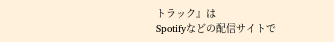トラック』は
Spotifyなどの配信サイトで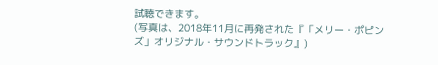試聴できます。
(写真は、2018年11月に再発された『「メリー・ポピンズ」オリジナル・サウンドトラック』)